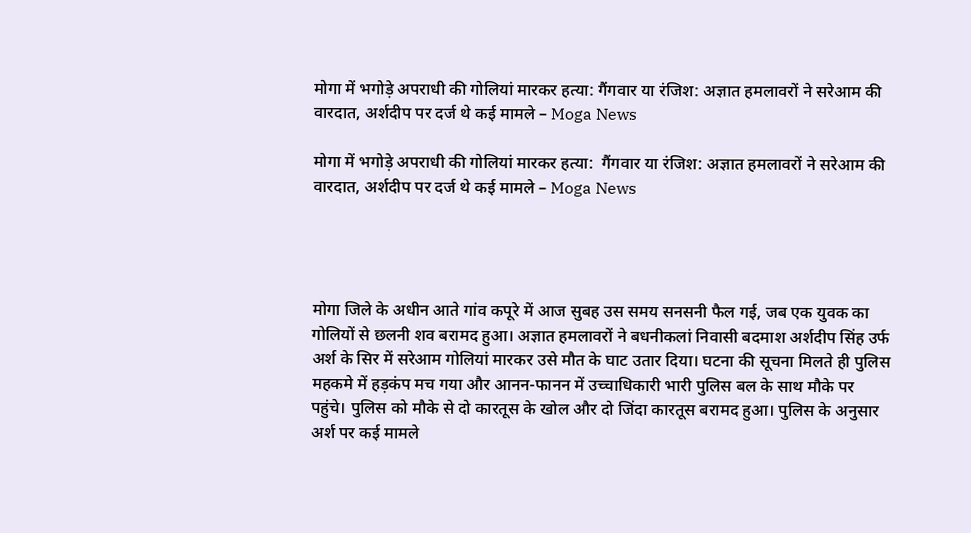मोगा में भगोड़े अपराधी की गोलियां मारकर हत्या: गैंगवार या रंजिश: अज्ञात हमलावरों ने सरेआम की वारदात, अर्शदीप पर दर्ज थे कई मामले – Moga News

मोगा में भगोड़े अपराधी की गोलियां मारकर हत्या:  गैंगवार या रंजिश: अज्ञात हमलावरों ने सरेआम की वारदात, अर्शदीप पर दर्ज थे कई मामले – Moga News




मोगा जिले के अधीन आते गांव कपूरे में आज सुबह उस समय सनसनी फैल गई, जब एक युवक का गोलियों से छलनी शव बरामद हुआ। अज्ञात हमलावरों ने बधनीकलां निवासी बदमाश अर्शदीप सिंह उर्फ अर्श के सिर में सरेआम गोलियां मारकर उसे मौत के घाट उतार दिया। घटना की सूचना मिलते ही पुलिस महकमे में हड़कंप मच गया और आनन-फानन में उच्चाधिकारी भारी पुलिस बल के साथ मौके पर पहुंचे। पुलिस को मौके से दो कारतूस के खोल और दो जिंदा कारतूस बरामद हुआ। पुलिस के अनुसार अर्श पर कई मामले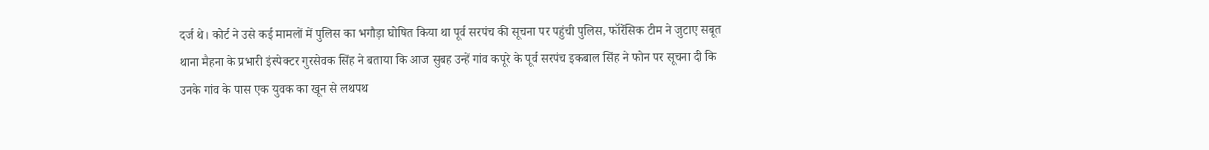दर्ज थे। कोर्ट ने उसे कई मामलों में पुलिस का भगौड़ा घोषित किया था पूर्व सरपंच की सूचना पर पहुंची पुलिस, फॉरेंसिक टीम ने जुटाए सबूत थाना मैहना के प्रभारी इंस्पेक्टर गुरसेवक सिंह ने बताया कि आज सुबह उन्हें गांव कपूरे के पूर्व सरपंच इकबाल सिंह ने फोन पर सूचना दी कि उनके गांव के पास एक युवक का खून से लथपथ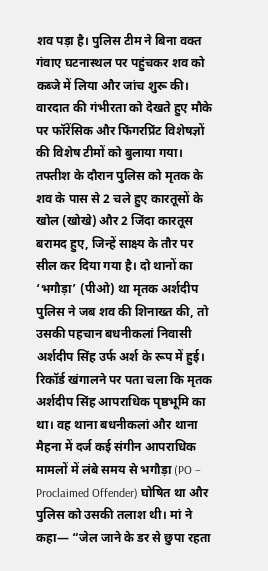शव पड़ा है। पुलिस टीम ने बिना वक्त गंवाए घटनास्थल पर पहुंचकर शव को कब्जे में लिया और जांच शुरू की। वारदात की गंभीरता को देखते हुए मौके पर फॉरेंसिक और फिंगरप्रिंट विशेषज्ञों की विशेष टीमों को बुलाया गया। तफ्तीश के दौरान पुलिस को मृतक के शव के पास से 2 चले हुए कारतूसों के खोल (खोखे) और 2 जिंदा कारतूस बरामद हुए, जिन्हें साक्ष्य के तौर पर सील कर दिया गया है। दो थानों का ‘भगौड़ा’ (पीओ) था मृतक अर्शदीप पुलिस ने जब शव की शिनाख्त की, तो उसकी पहचान बधनीकलां निवासी अर्शदीप सिंह उर्फ अर्श के रूप में हुई। रिकॉर्ड खंगालने पर पता चला कि मृतक अर्शदीप सिंह आपराधिक पृष्ठभूमि का था। वह थाना बधनीकलां और थाना मैहना में दर्ज कई संगीन आपराधिक मामलों में लंबे समय से भगौड़ा (PO – Proclaimed Offender) घोषित था और पुलिस को उसकी तलाश थी। मां ने कहा— “जेल जाने के डर से छुपा रहता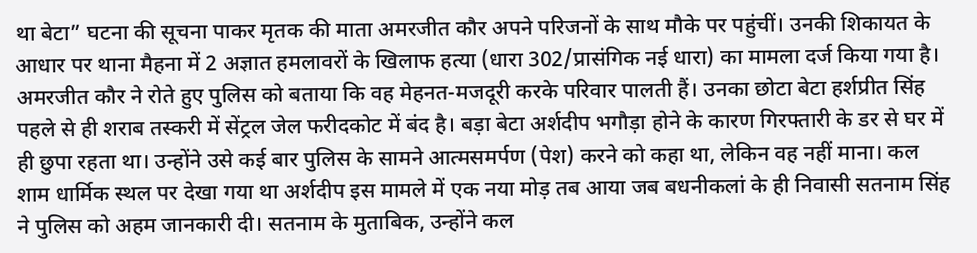था बेटा” घटना की सूचना पाकर मृतक की माता अमरजीत कौर अपने परिजनों के साथ मौके पर पहुंचीं। उनकी शिकायत के आधार पर थाना मैहना में 2 अज्ञात हमलावरों के खिलाफ हत्या (धारा 302/प्रासंगिक नई धारा) का मामला दर्ज किया गया है। अमरजीत कौर ने रोते हुए पुलिस को बताया कि वह मेहनत-मजदूरी करके परिवार पालती हैं। उनका छोटा बेटा हर्शप्रीत सिंह पहले से ही शराब तस्करी में सेंट्रल जेल फरीदकोट में बंद है। बड़ा बेटा अर्शदीप भगौड़ा होने के कारण गिरफ्तारी के डर से घर में ही छुपा रहता था। उन्होंने उसे कई बार पुलिस के सामने आत्मसमर्पण (पेश) करने को कहा था, लेकिन वह नहीं माना। कल शाम धार्मिक स्थल पर देखा गया था अर्शदीप इस मामले में एक नया मोड़ तब आया जब बधनीकलां के ही निवासी सतनाम सिंह ने पुलिस को अहम जानकारी दी। सतनाम के मुताबिक, उन्होंने कल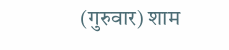(गुरुवार) शाम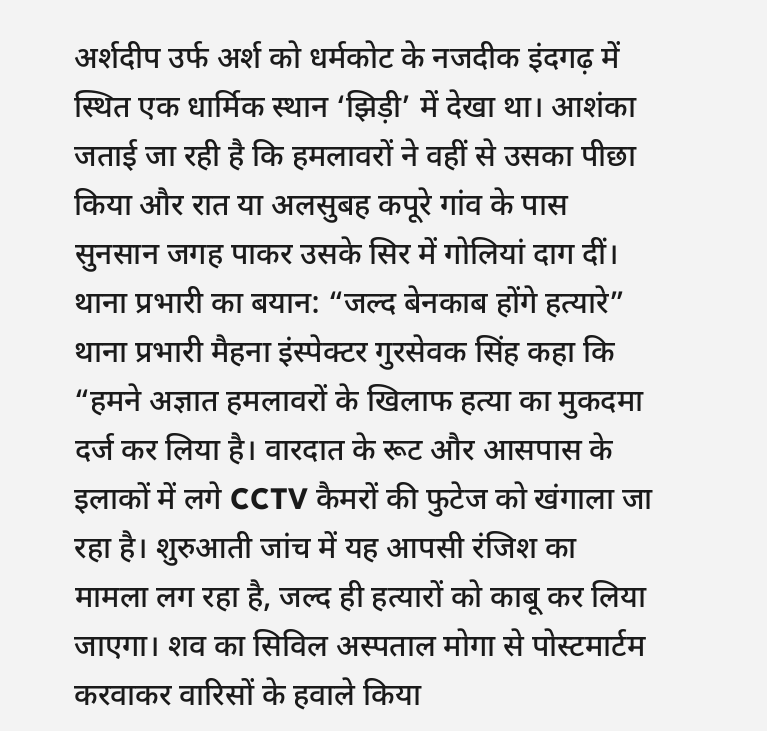अर्शदीप उर्फ अर्श को धर्मकोट के नजदीक इंदगढ़ में स्थित एक धार्मिक स्थान ‘झिड़ी’ में देखा था। आशंका जताई जा रही है कि हमलावरों ने वहीं से उसका पीछा किया और रात या अलसुबह कपूरे गांव के पास सुनसान जगह पाकर उसके सिर में गोलियां दाग दीं। थाना प्रभारी का बयान: “जल्द बेनकाब होंगे हत्यारे” थाना प्रभारी मैहना इंस्पेक्टर गुरसेवक सिंह कहा कि “हमने अज्ञात हमलावरों के खिलाफ हत्या का मुकदमा दर्ज कर लिया है। वारदात के रूट और आसपास के इलाकों में लगे CCTV कैमरों की फुटेज को खंगाला जा रहा है। शुरुआती जांच में यह आपसी रंजिश का मामला लग रहा है, जल्द ही हत्यारों को काबू कर लिया जाएगा। शव का सिविल अस्पताल मोगा से पोस्टमार्टम करवाकर वारिसों के हवाले किया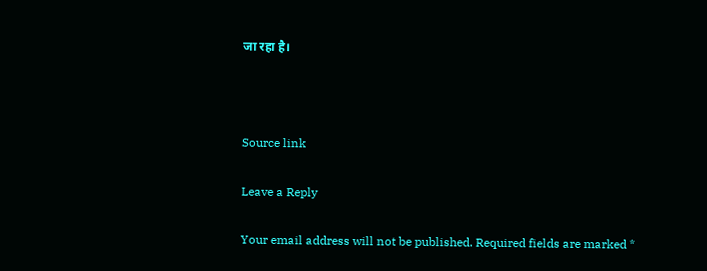जा रहा है।



Source link

Leave a Reply

Your email address will not be published. Required fields are marked *